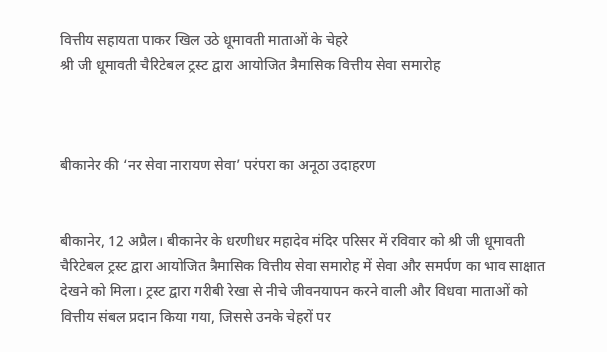वित्तीय सहायता पाकर खिल उठे धूमावती माताओं के चेहरे
श्री जी धूमावती चैरिटेबल ट्रस्ट द्वारा आयोजित त्रैमासिक वित्तीय सेवा समारोह



बीकानेर की ‘नर सेवा नारायण सेवा’ परंपरा का अनूठा उदाहरण


बीकानेर, 12 अप्रैल। बीकानेर के धरणीधर महादेव मंदिर परिसर में रविवार को श्री जी धूमावती चैरिटेबल ट्रस्ट द्वारा आयोजित त्रैमासिक वित्तीय सेवा समारोह में सेवा और समर्पण का भाव साक्षात देखने को मिला। ट्रस्ट द्वारा गरीबी रेखा से नीचे जीवनयापन करने वाली और विधवा माताओं को वित्तीय संबल प्रदान किया गया, जिससे उनके चेहरों पर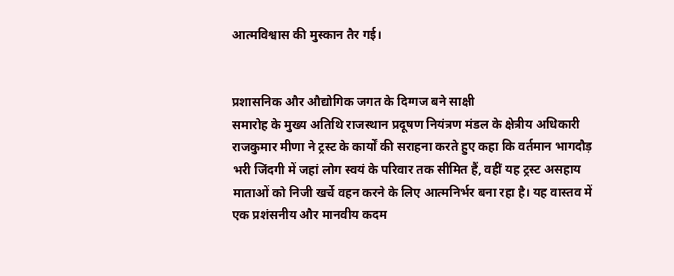आत्मविश्वास की मुस्कान तैर गई।


प्रशासनिक और औद्योगिक जगत के दिग्गज बने साक्षी
समारोह के मुख्य अतिथि राजस्थान प्रदूषण नियंत्रण मंडल के क्षेत्रीय अधिकारी राजकुमार मीणा ने ट्रस्ट के कार्यों की सराहना करते हुए कहा कि वर्तमान भागदौड़ भरी जिंदगी में जहां लोग स्वयं के परिवार तक सीमित हैं, वहीं यह ट्रस्ट असहाय माताओं को निजी खर्चे वहन करने के लिए आत्मनिर्भर बना रहा है। यह वास्तव में एक प्रशंसनीय और मानवीय कदम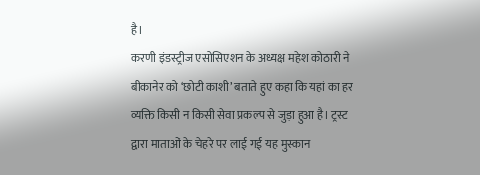है।
करणी इंडस्ट्रीज एसोसिएशन के अध्यक्ष महेश कोठारी ने बीकानेर को ‘छोटी काशी’ बताते हुए कहा कि यहां का हर व्यक्ति किसी न किसी सेवा प्रकल्प से जुड़ा हुआ है। ट्रस्ट द्वारा माताओं के चेहरे पर लाई गई यह मुस्कान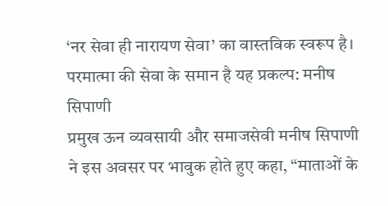‘नर सेवा ही नारायण सेवा’ का वास्तविक स्वरूप है।
परमात्मा की सेवा के समान है यह प्रकल्प: मनीष सिपाणी
प्रमुख ऊन व्यवसायी और समाजसेवी मनीष सिपाणी ने इस अवसर पर भावुक होते हुए कहा, “माताओं के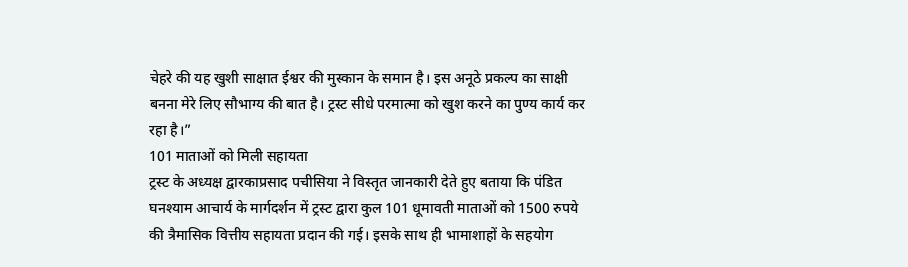चेहरे की यह खुशी साक्षात ईश्वर की मुस्कान के समान है। इस अनूठे प्रकल्प का साक्षी बनना मेरे लिए सौभाग्य की बात है। ट्रस्ट सीधे परमात्मा को खुश करने का पुण्य कार्य कर रहा है।”
101 माताओं को मिली सहायता
ट्रस्ट के अध्यक्ष द्वारकाप्रसाद पचीसिया ने विस्तृत जानकारी देते हुए बताया कि पंडित घनश्याम आचार्य के मार्गदर्शन में ट्रस्ट द्वारा कुल 101 धूमावती माताओं को 1500 रुपये की त्रैमासिक वित्तीय सहायता प्रदान की गई। इसके साथ ही भामाशाहों के सहयोग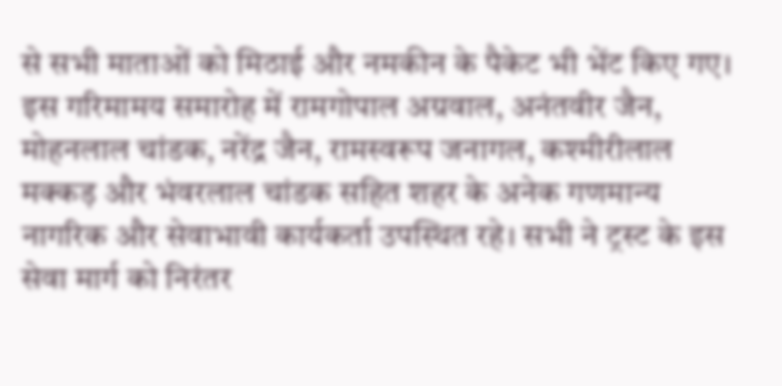से सभी माताओं को मिठाई और नमकीन के पैकेट भी भेंट किए गए।
इस गरिमामय समारोह में रामगोपाल अग्रवाल, अनंतवीर जैन, मोहनलाल चांडक, नरेंद्र जैन, रामस्वरूप जनागल, कश्मीरीलाल मक्कड़ और भंवरलाल चांडक सहित शहर के अनेक गणमान्य नागरिक और सेवाभावी कार्यकर्ता उपस्थित रहे। सभी ने ट्रस्ट के इस सेवा मार्ग को निरंतर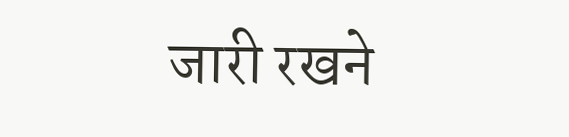जारी रखने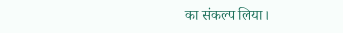का संकल्प लिया।